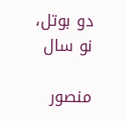دو بوتل، نو سال

منصور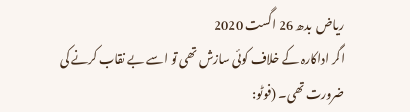ریاض  بدھ 26 اگست 2020
اگر اداکارہ کے خلاف کوئی سازش تھی تو اسے بے نقاب کرنے کی ضرورت تھی۔ (فوٹو: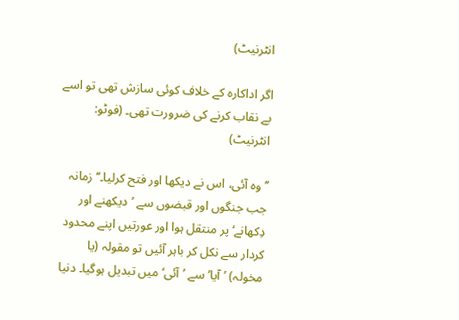انٹرنیٹ)

اگر اداکارہ کے خلاف کوئی سازش تھی تو اسے بے نقاب کرنے کی ضرورت تھی۔ (فوٹو: انٹرنیٹ)

’’وہ آئی، اس نے دیکھا اور فتح کرلیا۔‘‘ زمانہ جب جنگوں اور قبضوں سے ’دیکھنے اور دِکھانے‘ پر منتقل ہوا اور عورتیں اپنے محدود کردار سے نکل کر باہر آئیں تو مقولہ (یا مخولہ) ’آیا‘ سے ’آئی‘ میں تبدیل ہوگیا۔ دنیا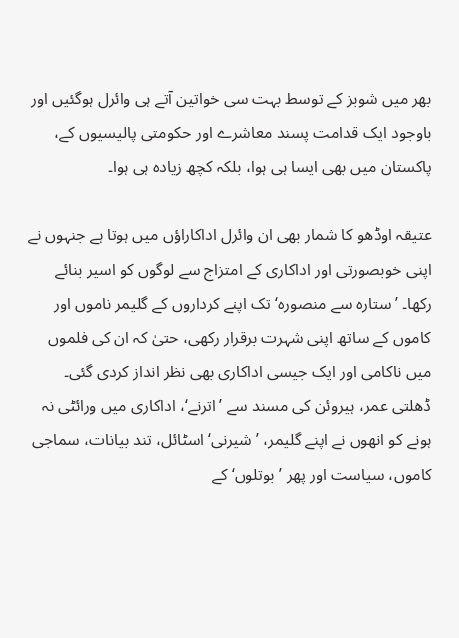بھر میں شوبز کے توسط بہت سی خواتین آتے ہی وائرل ہوگئیں اور باوجود ایک قدامت پسند معاشرے اور حکومتی پالیسیوں کے، پاکستان میں بھی ایسا ہی ہوا، بلکہ کچھ زیادہ ہی ہوا۔

عتیقہ اوڈھو کا شمار بھی ان وائرل اداکاراؤں میں ہوتا ہے جنہوں نے اپنی خوبصورتی اور اداکاری کے امتزاج سے لوگوں کو اسیر بنائے رکھا۔ ’ستارہ سے منصورہ‘ تک اپنے کرداروں کے گلیمر ناموں اور کاموں کے ساتھ اپنی شہرت برقرار رکھی، حتیٰ کہ ان کی فلموں میں ناکامی اور ایک جیسی اداکاری بھی نظر انداز کردی گئی۔ ڈھلتی عمر، ہیروئن کی مسند سے ’اترنے‘، اداکاری میں ورائٹی نہ ہونے کو انھوں نے اپنے گلیمر، ’شیرنی‘ اسٹائل، تند بیانات، سماجی کاموں، سیاست اور پھر ’بوتلوں‘ کے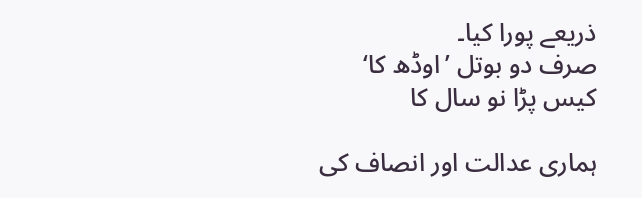ذریعے پورا کیا۔
صرف دو بوتل ’اوڈھ کا‘
کیس پڑا نو سال کا

ہماری عدالت اور انصاف کی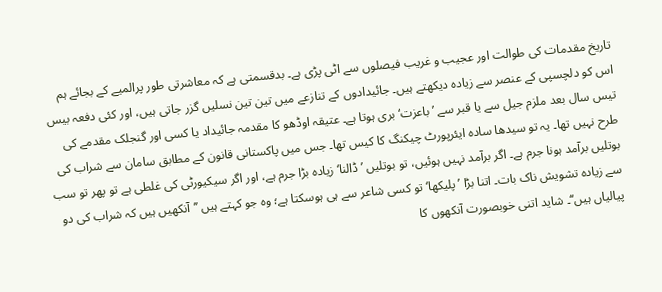تاریخ مقدمات کی طوالت اور عجیب و غریب فیصلوں سے اٹی پڑی ہے۔ بدقسمتی ہے کہ معاشرتی طور پرالمیے کے بجائے ہم اس کو دلچسپی کے عنصر سے زیادہ دیکھتے ہیں۔ جائیدادوں کے تنازعے میں تین تین نسلیں گزر جاتی ہیں، اور کئی دفعہ بیس تیس سال بعد ملزم جیل سے یا قبر سے ’باعزت‘ بری ہوتا ہے۔ عتیقہ اوڈھو کا مقدمہ جائیداد یا کسی اور گنجلک مقدمے کی طرح نہیں تھا۔ یہ تو سیدھا سادہ ایئرپورٹ چیکنگ کا کیس تھا۔ جس میں پاکستانی قانون کے مطابق سامان سے شراب کی بوتلیں برآمد ہونا جرم ہے۔ اگر برآمد نہیں ہوئیں، تو بوتلیں ’ڈالنا‘ زیادہ بڑا جرم ہے، اور اگر سیکیورٹی کی غلطی ہے تو پھر تو سب سے زیادہ تشویش ناک بات۔ اتنا بڑا ’پلیکھا‘ تو کسی شاعر سے ہی ہوسکتا ہے؛ وہ جو کہتے ہیں ’’آنکھیں ہیں کہ شراب کی دو پیالیاں ہیں‘‘۔ شاید اتنی خوبصورت آنکھوں کا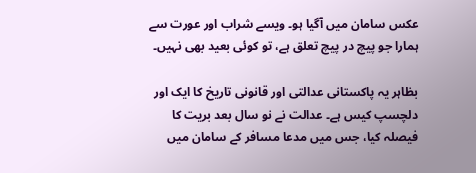عکس سامان میں آگیا ہو۔ ویسے شراب اور عورت سے ہمارا جو پیچ در پیچ تعلق ہے، تو کوئی بعید بھی نہیں۔

بظاہر یہ پاکستانی عدالتی اور قانونی تاریخ کا ایک اور دلچسپ کیس ہے۔ عدالت نے نو سال بعد بریت کا فیصلہ کیا، جس میں مدعا مسافر کے سامان میں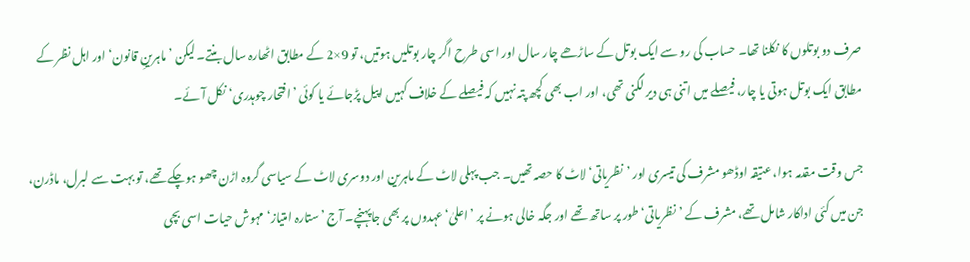صرف دو بوتلوں کا نکلنا تھا۔ حساب کی رو سے ایک بوتل کے ساڑھے چار سال اور اسی طرح اگر چار بوتلیں ہوتیں، تو 9×2 کے مطابق اٹھارہ سال بنتے۔ لیکن ’ماہرینِ قانون‘ اور اہل نظر کے مطابق ایک بوتل ہوتی یا چار، فیصلے میں اتنی ہی دیر لگنی تھی، اور اب بھی کچھ پتہ نہیں کہ فیصلے کے خلاف کہیں اپیل پڑجائے یا کوئی ’افتحار چوہدری‘ نکل آئے۔

جس وقت مقدمہ ہوا، عتیقہ اوڈھو مشرف کی تیسری اور ’نظریاتی‘ لاٹ کا حصہ تھیں۔ جب پہلی لاٹ کے ماہرین اور دوسری لاٹ کے سیاسی گروہ اڑن چھو ہوچکے تھے، تو بہت سے لبرل، ماڈرن، جن میں کئی اداکار شامل تھے، مشرف کے ’نظریاتی‘ طور پر ساتھ تھے اور جگہ خالی ہونے پر ’اعلیٰ‘ عہدوں پر بھی جاپہنچے۔ آج ’ستارہ امتیاز‘ مہوش حیات اسی بچی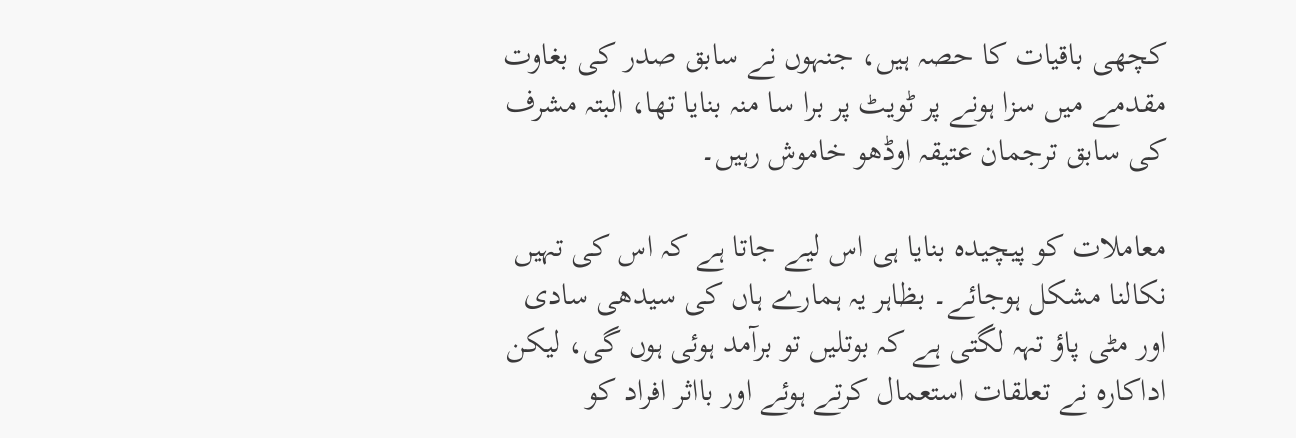کچھی باقیات کا حصہ ہیں، جنہوں نے سابق صدر کی بغاوت مقدمے میں سزا ہونے پر ٹویٹ پر برا سا منہ بنایا تھا، البتہ مشرف کی سابق ترجمان عتیقہ اوڈھو خاموش رہیں۔

معاملات کو پیچیدہ بنایا ہی اس لیے جاتا ہے کہ اس کی تہیں نکالنا مشکل ہوجائے۔ بظاہر یہ ہمارے ہاں کی سیدھی سادی اور مٹی پاؤ تہہ لگتی ہے کہ بوتلیں تو برآمد ہوئی ہوں گی، لیکن اداکارہ نے تعلقات استعمال کرتے ہوئے اور بااثر افراد کو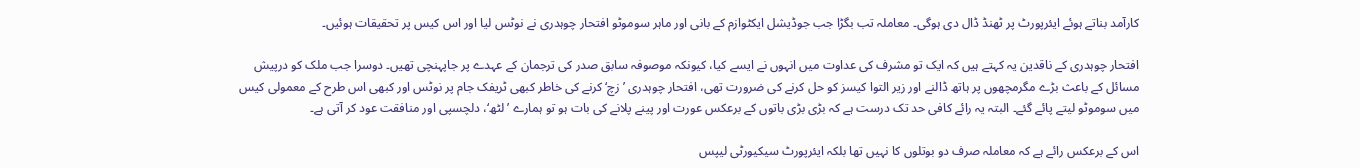کارآمد بناتے ہوئے ایئرپورٹ پر ٹھنڈ ڈال دی ہوگی۔ معاملہ تب بگڑا جب جوڈیشل ایکٹوازم کے بانی اور ماہر سوموٹو افتحار چوہدری نے نوٹس لیا اور اس کیس پر تحقیقات ہوئیں۔

افتحار چوہدری کے ناقدین یہ کہتے ہیں کہ ایک تو مشرف کی عداوت میں انہوں نے ایسے کیا، کیونکہ موصوفہ سابق صدر کی ترجمان کے عہدے پر جاپہنچی تھیں۔ دوسرا جب ملک کو درپیش مسائل کے باعث بڑے مگرمچھوں پر ہاتھ ڈالنے اور زیر التوا کیسز کو حل کرنے کی ضرورت تھی، افتحار چوہدری ’زچ‘ کرنے کی خاطر کبھی ٹریفک جام پر نوٹس اور کبھی اس طرح کے معمولی کیس میں سوموٹو لیتے پائے گئے۔ البتہ یہ رائے کافی حد تک درست ہے کہ بڑی بڑی باتوں کے برعکس عورت اور پینے پلانے کی بات ہو تو ہمارے ’لٹھ‘، دلچسپی اور منافقت عود کر آتی ہے۔

اس کے برعکس رائے ہے کہ معاملہ صرف دو بوتلوں کا نہیں تھا بلکہ ایئرپورٹ سیکیورٹی لیپس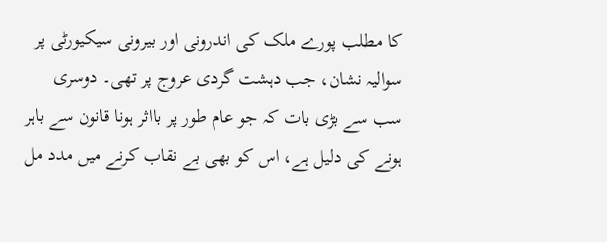کا مطلب پورے ملک کی اندرونی اور بیرونی سیکیورٹی پر سوالیہ نشان، جب دہشت گردی عروج پر تھی۔ دوسری سب سے بڑی بات کہ جو عام طور پر بااثر ہونا قانون سے باہر ہونے کی دلیل ہے، اس کو بھی بے نقاب کرنے میں مدد مل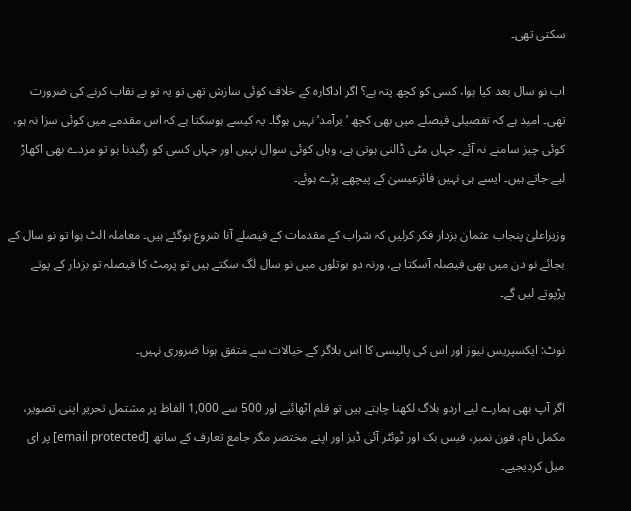سکتی تھی۔

اب نو سال بعد کیا ہوا، کسی کو کچھ پتہ ہے؟ اگر اداکارہ کے خلاف کوئی سازش تھی تو یہ تو بے نقاب کرنے کی ضرورت تھی۔ امید ہے کہ تفصیلی فیصلے میں بھی کچھ ’برآمد‘ نہیں ہوگا۔ یہ کیسے ہوسکتا ہے کہ اس مقدمے میں کوئی سزا نہ ہو، کوئی چیز سامنے نہ آئے۔ جہاں مٹی ڈالنی ہوتی ہے، وہاں کوئی سوال نہیں اور جہاں کسی کو رگیدنا ہو تو مردے بھی اکھاڑ لیے جاتے ہیں۔ ایسے ہی نہیں فائزعیسیٰ کے پیچھے پڑے ہوئے۔

وزیراعلیٰ پنجاب عثمان بزدار فکر کرلیں کہ شراب کے مقدمات کے فیصلے آنا شروع ہوگئے ہیں۔ معاملہ الٹ ہوا تو نو سال کے بجائے نو دن میں بھی فیصلہ آسکتا ہے، ورنہ دو بوتلوں میں نو سال لگ سکتے ہیں تو پرمٹ کا فیصلہ تو بزدار کے پوتے پڑپوتے لیں گے۔

نوٹ: ایکسپریس نیوز اور اس کی پالیسی کا اس بلاگر کے خیالات سے متفق ہونا ضروری نہیں۔

اگر آپ بھی ہمارے لیے اردو بلاگ لکھنا چاہتے ہیں تو قلم اٹھائیے اور 500 سے 1,000 الفاظ پر مشتمل تحریر اپنی تصویر، مکمل نام، فون نمبر، فیس بک اور ٹوئٹر آئی ڈیز اور اپنے مختصر مگر جامع تعارف کے ساتھ [email protected] پر ای میل کردیجیے۔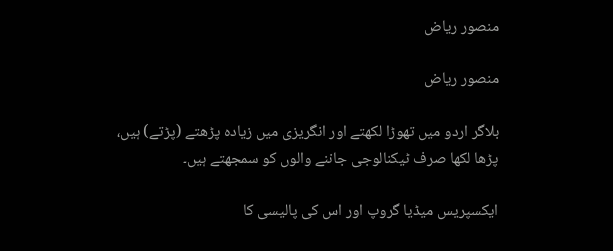منصور ریاض

منصور ریاض

بلاگر اردو میں تھوڑا لکھتے اور انگریزی میں زیادہ پڑھتے (پڑتے) ہیں، پڑھا لکھا صرف ٹیکنالوجی جاننے والوں کو سمجھتے ہیں۔

ایکسپریس میڈیا گروپ اور اس کی پالیسی کا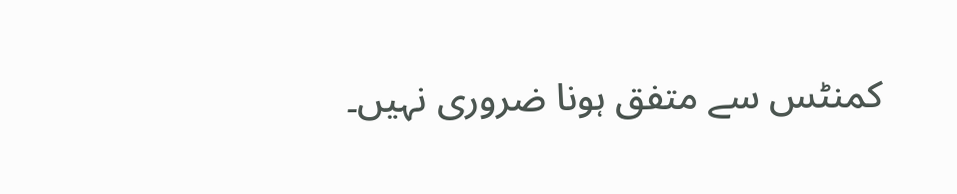کمنٹس سے متفق ہونا ضروری نہیں۔